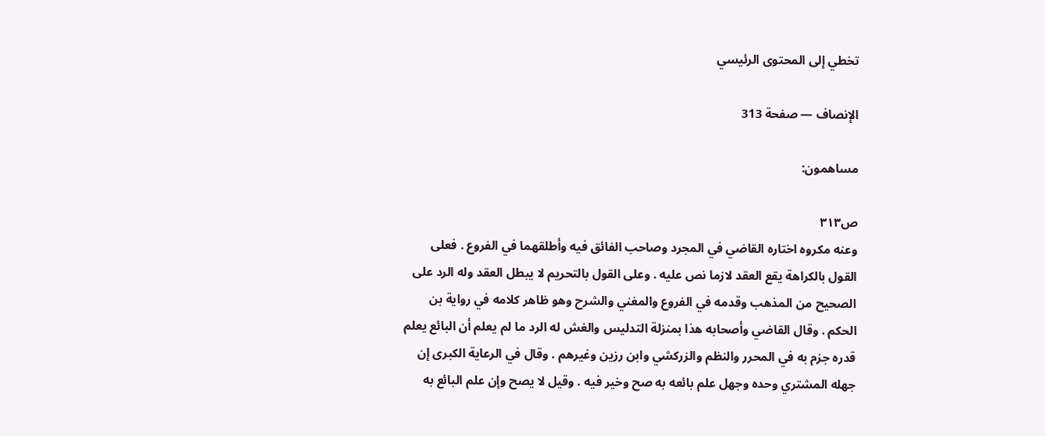تخطي إلى المحتوى الرئيسي

الإنصاف — صفحة 313

مساهمون:

ص٣١٣
وعنه مكروه اختاره القاضي في المجرد وصاحب الفائق فيه وأطلقهما في الفروع . فعلى القول بالكراهة يقع العقد لازما نص عليه . وعلى القول بالتحريم لا يبطل العقد وله الرد على الصحيح من المذهب وقدمه في الفروع والمغني والشرح وهو ظاهر كلامه في رواية بن الحكم . وقال القاضي وأصحابه هذا بمنزلة التدليس والغش له الرد ما لم يعلم أن البائع يعلم قدره جزم به في المحرر والنظم والزركشي وابن رزين وغيرهم . وقال في الرعاية الكبرى إن جهله المشتري وحده وجهل علم بائعه به صح وخير فيه . وقيل لا يصح وإن علم البائع به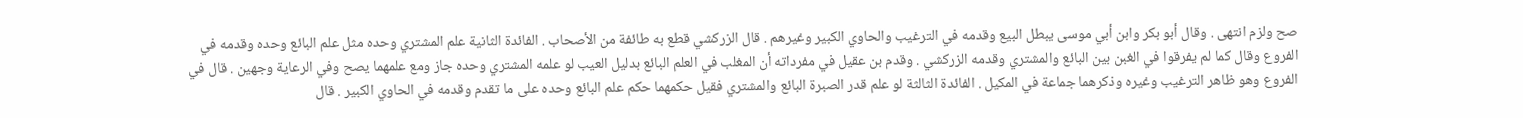صح ولزم انتهى . وقال أبو بكر وابن أبي موسى يبطل البيع وقدمه في الترغيب والحاوي الكبير وغيرهم . قال الزركشي قطع به طائفة من الأصحاب . الفائدة الثانية علم المشتري وحده مثل علم البائع وحده وقدمه في الفروع وقال كما لم يفرقوا في الغبن بين البائع والمشتري وقدمه الزركشي . وقدم بن عقيل في مفرداته أن المغلب في العلم البائع بدليل العيب لو علمه المشتري وحده جاز ومع علمهما يصح وفي الرعاية وجهين . قال في الفروع وهو ظاهر الترغيب وغيره وذكرهما جماعة في المكيل . الفائدة الثالثة لو علم قدر الصبرة البائع والمشتري فقيل حكمهما حكم علم البائع وحده على ما تقدم وقدمه في الحاوي الكبير . قال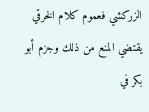الزركشي فعموم كلام الخرقي يقتضي المنع من ذلك وجزم أبو بكر في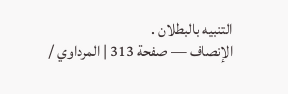التنبيه بالبطلان .
الإنصاف — صفحة 313 | المرداوي /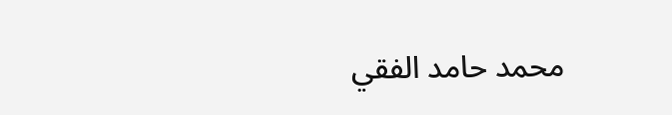محمد حامد الفقي